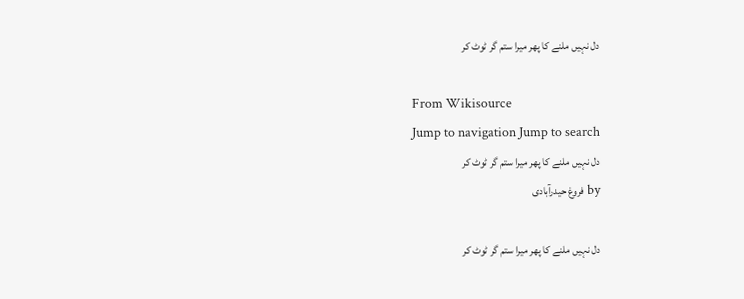دل نہیں ملنے کا پھر میرا ستم گر ٹوٹ کر

From Wikisource
Jump to navigation Jump to search
دل نہیں ملنے کا پھر میرا ستم گر ٹوٹ کر
by فروغ حیدرآبادی

دل نہیں ملنے کا پھر میرا ستم گر ٹوٹ کر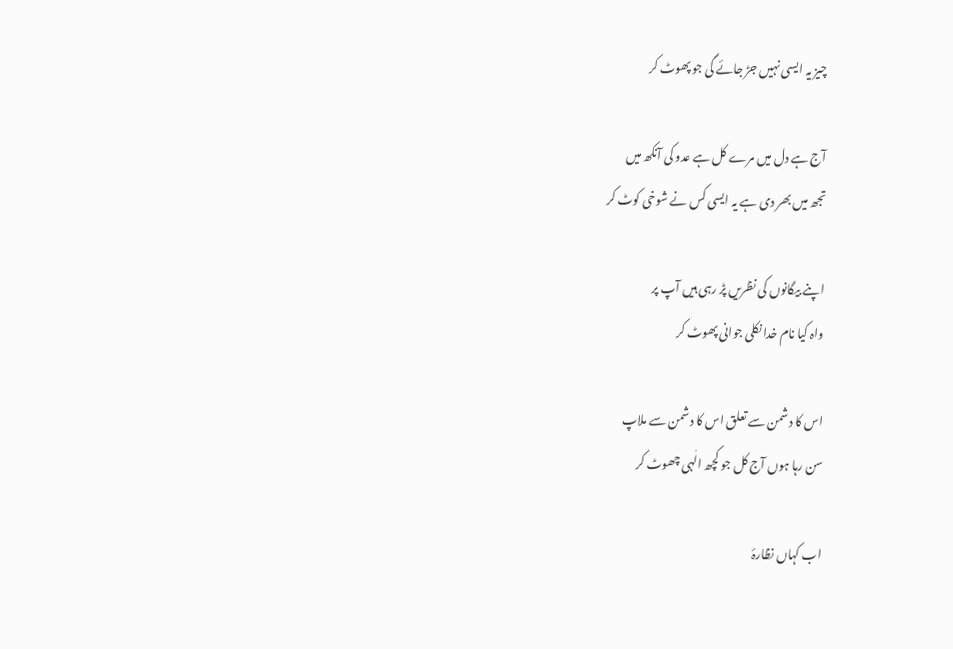چیز یہ ایسی نہیں جڑ جائے گی جو پھوٹ کر

آج ہے دل میں مرے کل ہے عدو کی آنکھ میں
تجھ میں بھر دی ہے یہ ایسی کس نے شوخی کوٹ کر

اپنے بیگانوں کی نظریں پڑ رہی ہیں آپ پر
واہ کیا نام خدا نکلی جوانی پھوٹ کر

اس کا دشمن سے تعلق اس کا دشمن سے ملاپ
سن رہا ہوں آج کل جو کچھ الٰہی چھوٹ کر

اب کہاں نظارۂ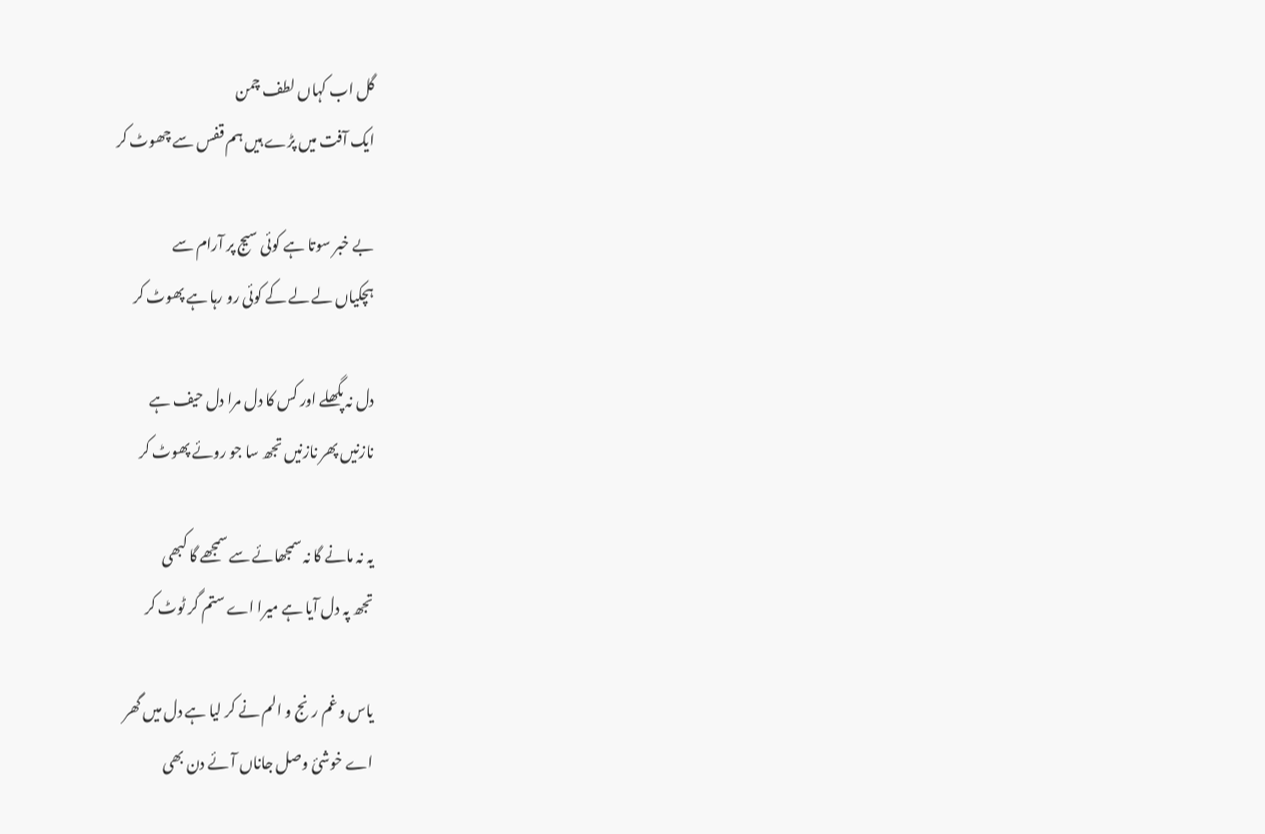گل اب کہاں لطف چمن
ایک آفت میں پڑے ہیں ہم قفس سے چھوٹ کر

بے خبر سوتا ہے کوئی سیج پر آرام سے
ہچکیاں لے لے کے کوئی رو رہا ہے پھوٹ کر

دل نہ پگھلے اور کس کا دل مرا دل حیف ہے
نازنیں پھر نازنیں تجھ سا جو روئے پھوٹ کر

یہ نہ مانے گا نہ سمجھائے سے سمجھے گا کبھی
تجھ پہ دل آیا ہے میرا اے ستم گر ٹوٹ کر

یاس و غم رنج و الم نے کر لیا ہے دل میں گھر
اے خوشیٔ وصل جاناں آئے دن بھی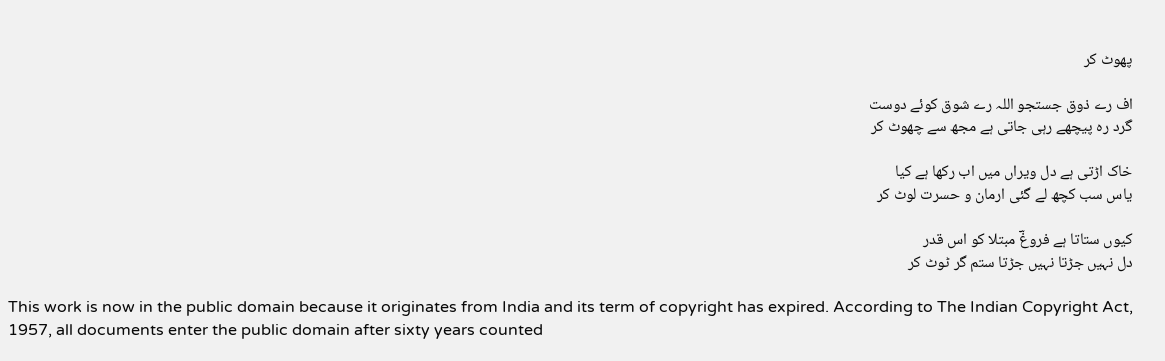پھوٹ کر

اف رے ذوق جستجو اللہ رے شوق کوئے دوست
گرد رہ پیچھے رہی جاتی ہے مجھ سے چھوٹ کر

خاک اڑتی ہے دل ویراں میں اب رکھا ہے کیا
یاس سب کچھ لے گئی ارمان و حسرت لوٹ کر

کیوں ستاتا ہے فروغؔ مبتلا کو اس قدر
دل نہیں جڑتا نہیں جڑتا ستم گر ٹوٹ کر

This work is now in the public domain because it originates from India and its term of copyright has expired. According to The Indian Copyright Act, 1957, all documents enter the public domain after sixty years counted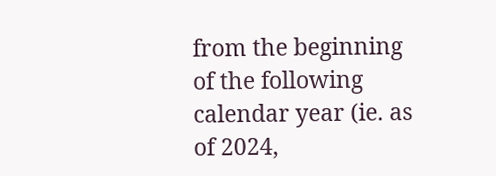from the beginning of the following calendar year (ie. as of 2024,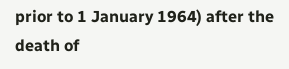prior to 1 January 1964) after the death of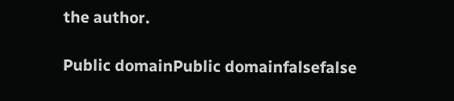the author.

Public domainPublic domainfalsefalse